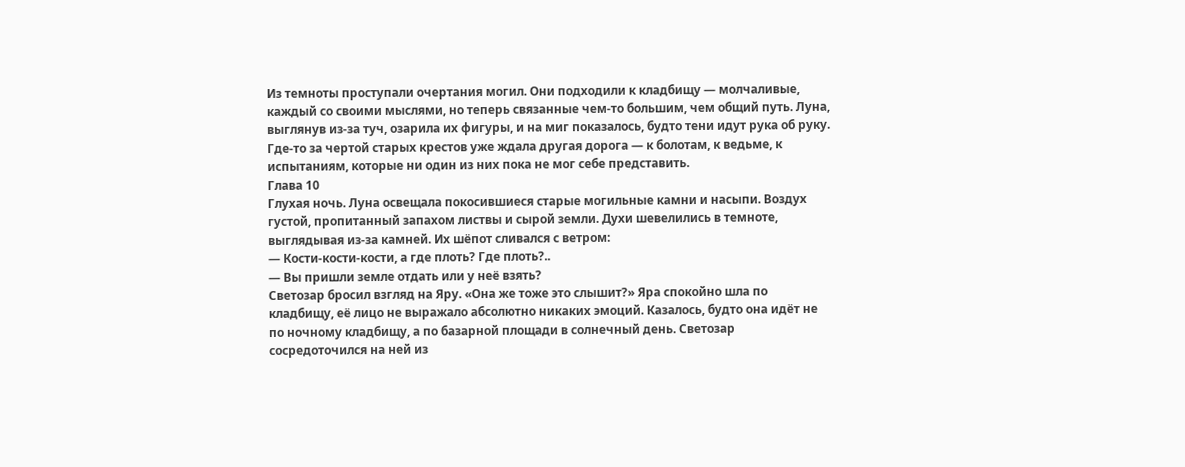Из темноты проступали очертания могил. Они подходили к кладбищу — молчаливые, каждый со своими мыслями, но теперь связанные чем-то большим, чем общий путь. Луна, выглянув из-за туч, озарила их фигуры, и на миг показалось, будто тени идут рука об руку. Где-то за чертой старых крестов уже ждала другая дорога — к болотам, к ведьме, к испытаниям, которые ни один из них пока не мог себе представить.
Глава 10
Глухая ночь. Луна освещала покосившиеся старые могильные камни и насыпи. Воздух густой, пропитанный запахом листвы и сырой земли. Духи шевелились в темноте, выглядывая из-за камней. Их шёпот сливался с ветром:
— Кости-кости-кости, а где плоть? Где плоть?..
— Вы пришли земле отдать или у неё взять?
Светозар бросил взгляд на Яру. «Она же тоже это слышит?» Яра спокойно шла по кладбищу, её лицо не выражало абсолютно никаких эмоций. Казалось, будто она идёт не по ночному кладбищу, а по базарной площади в солнечный день. Светозар сосредоточился на ней из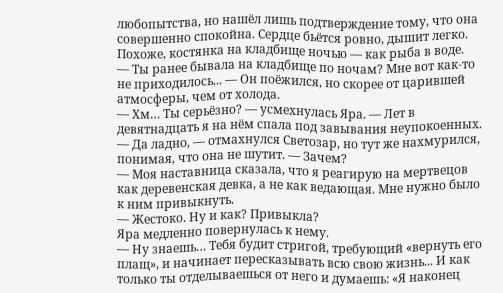любопытства, но нашёл лишь подтверждение тому, что она совершенно спокойна. Сердце бьётся ровно, дышит легко. Похоже, костянка на кладбище ночью — как рыба в воде.
— Ты ранее бывала на кладбище по ночам? Мне вот как-то не приходилось... — Он поёжился, но скорее от царившей атмосферы, чем от холода.
— Хм… Ты серьёзно? — усмехнулась Яра. — Лет в девятнадцать я на нём спала под завывания неупокоенных.
— Да ладно, — отмахнулся Светозар, но тут же нахмурился, понимая, что она не шутит. — Зачем?
— Моя наставница сказала, что я реагирую на мертвецов как деревенская девка, а не как ведающая. Мне нужно было к ним привыкнуть.
— Жестоко. Ну и как? Привыкла?
Яра медленно повернулась к нему.
— Ну знаешь… Тебя будит стригой, требующий «вернуть его плащ», и начинает пересказывать всю свою жизнь... И как только ты отделываешься от него и думаешь: «Я наконец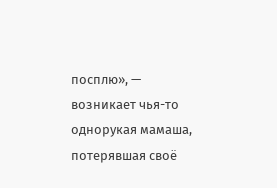посплю», — возникает чья-то однорукая мамаша, потерявшая своё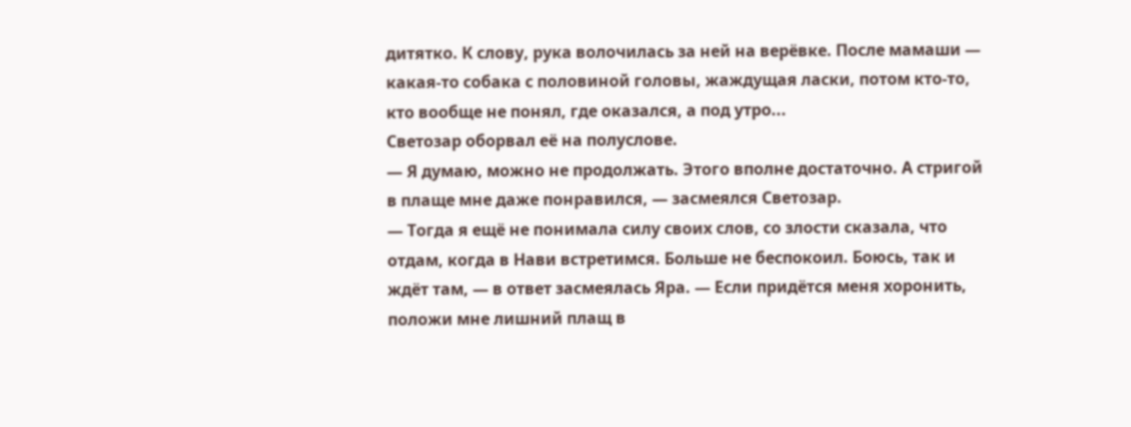дитятко. К слову, рука волочилась за ней на верёвке. После мамаши — какая-то собака с половиной головы, жаждущая ласки, потом кто-то, кто вообще не понял, где оказался, а под утро...
Светозар оборвал её на полуслове.
— Я думаю, можно не продолжать. Этого вполне достаточно. А стригой в плаще мне даже понравился, — засмеялся Светозар.
— Тогда я ещё не понимала силу своих слов, со злости сказала, что отдам, когда в Нави встретимся. Больше не беспокоил. Боюсь, так и ждёт там, — в ответ засмеялась Яра. — Если придётся меня хоронить, положи мне лишний плащ в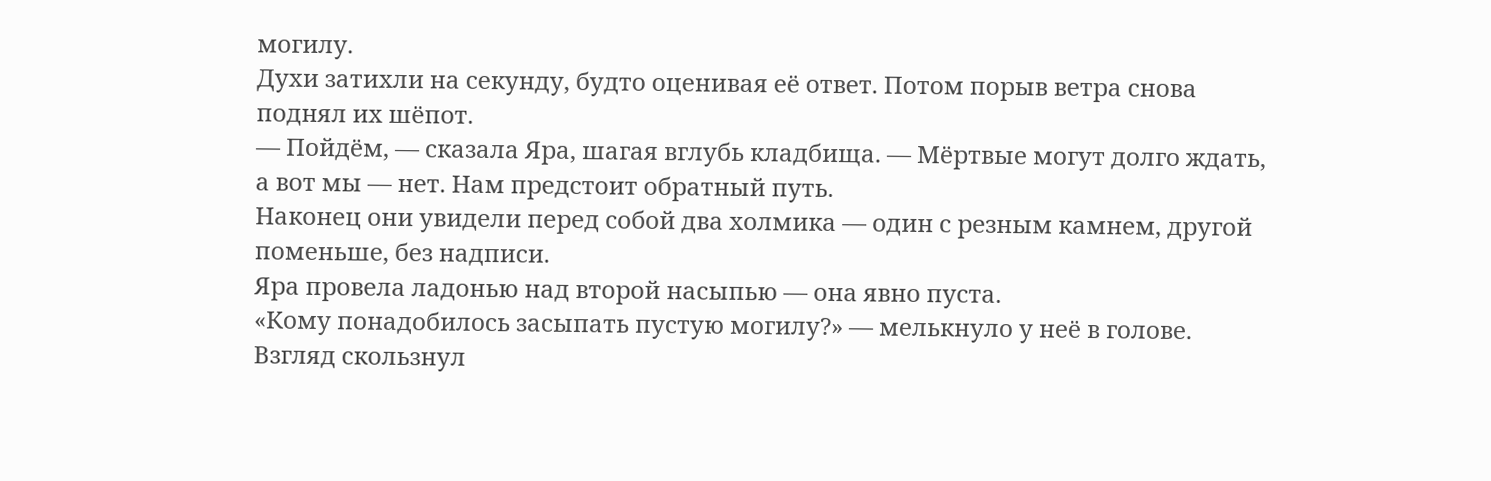могилу.
Духи затихли на секунду, будто оценивая её ответ. Потом порыв ветра снова поднял их шёпот.
— Пойдём, — сказала Яра, шагая вглубь кладбища. — Мёртвые могут долго ждать, а вот мы — нет. Нам предстоит обратный путь.
Наконец они увидели перед собой два холмика — один с резным камнем, другой поменьше, без надписи.
Яра провела ладонью над второй насыпью — она явно пуста.
«Кому понадобилось засыпать пустую могилу?» — мелькнуло у неё в голове.
Взгляд скользнул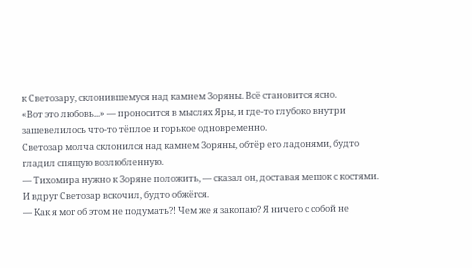к Светозару, склонившемуся над камнем Зоряны. Всё становится ясно.
«Вот это любовь...» — проносится в мыслях Яры, и где-то глубоко внутри зашевелилось что-то тёплое и горькое одновременно.
Светозар молча склонился над камнем Зоряны, обтёр его ладонями, будто гладил спящую возлюбленную.
— Тихомира нужно к Зоряне положить, — сказал он, доставая мешок с костями.
И вдруг Светозар вскочил, будто обжёгся.
— Как я мог об этом не подумать?! Чем же я закопаю? Я ничего с собой не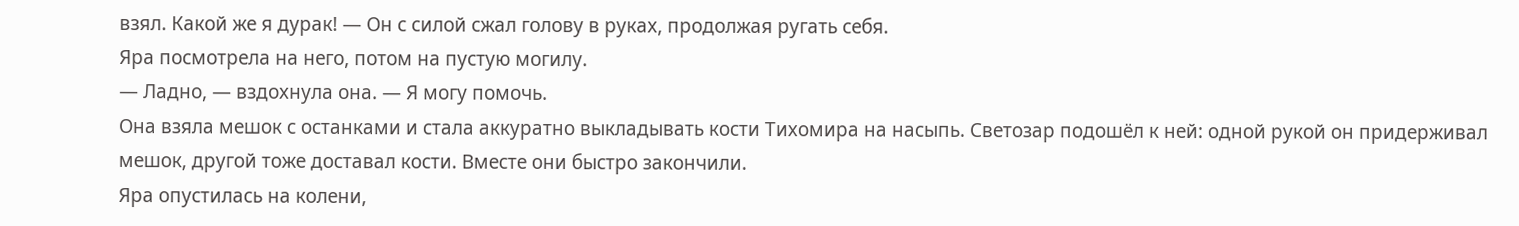взял. Какой же я дурак! — Он с силой сжал голову в руках, продолжая ругать себя.
Яра посмотрела на него, потом на пустую могилу.
— Ладно, — вздохнула она. — Я могу помочь.
Она взяла мешок с останками и стала аккуратно выкладывать кости Тихомира на насыпь. Светозар подошёл к ней: одной рукой он придерживал мешок, другой тоже доставал кости. Вместе они быстро закончили.
Яра опустилась на колени,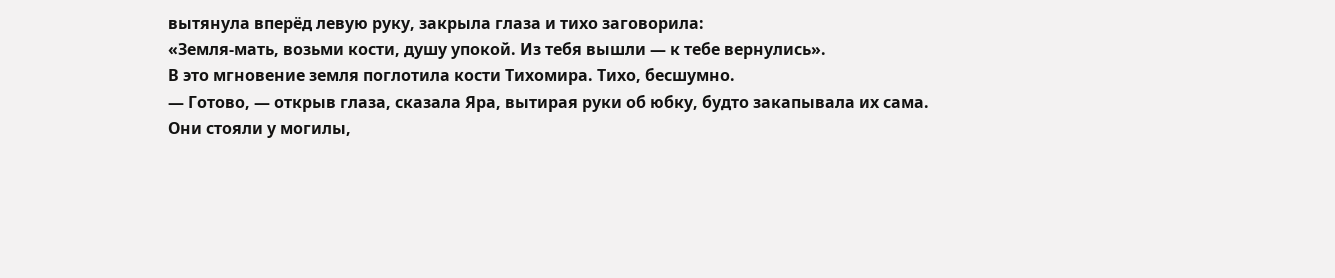вытянула вперёд левую руку, закрыла глаза и тихо заговорила:
«Земля-мать, возьми кости, душу упокой. Из тебя вышли — к тебе вернулись».
В это мгновение земля поглотила кости Тихомира. Тихо, бесшумно.
— Готово, — открыв глаза, сказала Яра, вытирая руки об юбку, будто закапывала их сама.
Они стояли у могилы,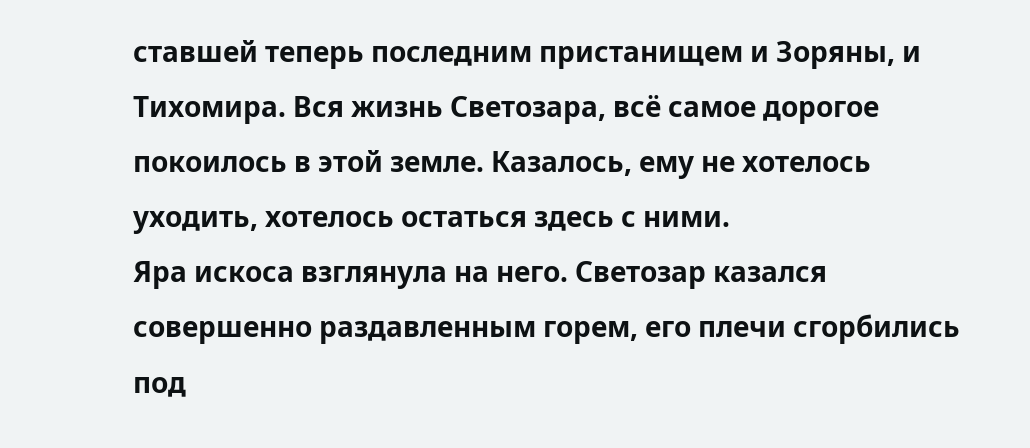ставшей теперь последним пристанищем и Зоряны, и Тихомира. Вся жизнь Светозара, всё самое дорогое покоилось в этой земле. Казалось, ему не хотелось уходить, хотелось остаться здесь с ними.
Яра искоса взглянула на него. Светозар казался совершенно раздавленным горем, его плечи сгорбились под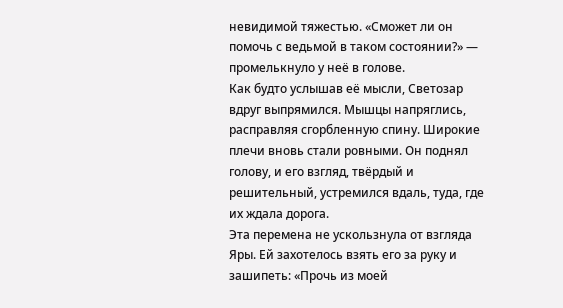невидимой тяжестью. «Сможет ли он помочь с ведьмой в таком состоянии?» — промелькнуло у неё в голове.
Как будто услышав её мысли, Светозар вдруг выпрямился. Мышцы напряглись, расправляя сгорбленную спину. Широкие плечи вновь стали ровными. Он поднял голову, и его взгляд, твёрдый и решительный, устремился вдаль, туда, где их ждала дорога.
Эта перемена не ускользнула от взгляда Яры. Ей захотелось взять его за руку и зашипеть: «Прочь из моей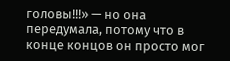головы!!!» — но она передумала, потому что в конце концов он просто мог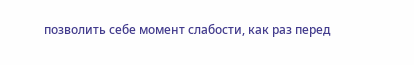позволить себе момент слабости, как раз перед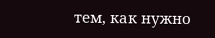тем, как нужно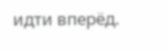идти вперёд.